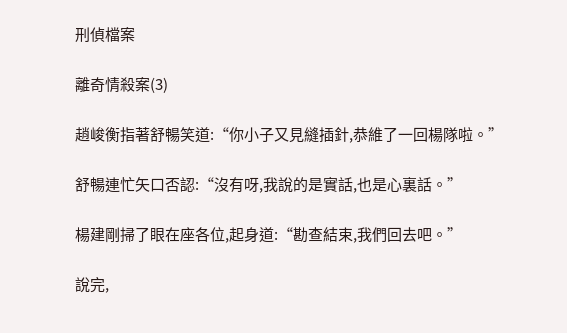刑偵檔案

離奇情殺案(3)

趙峻衡指著舒暢笑道:“你小子又見縫插針,恭維了一回楊隊啦。”

舒暢連忙矢口否認:“沒有呀,我說的是實話,也是心裏話。”

楊建剛掃了眼在座各位,起身道:“勘查結束,我們回去吧。”

說完,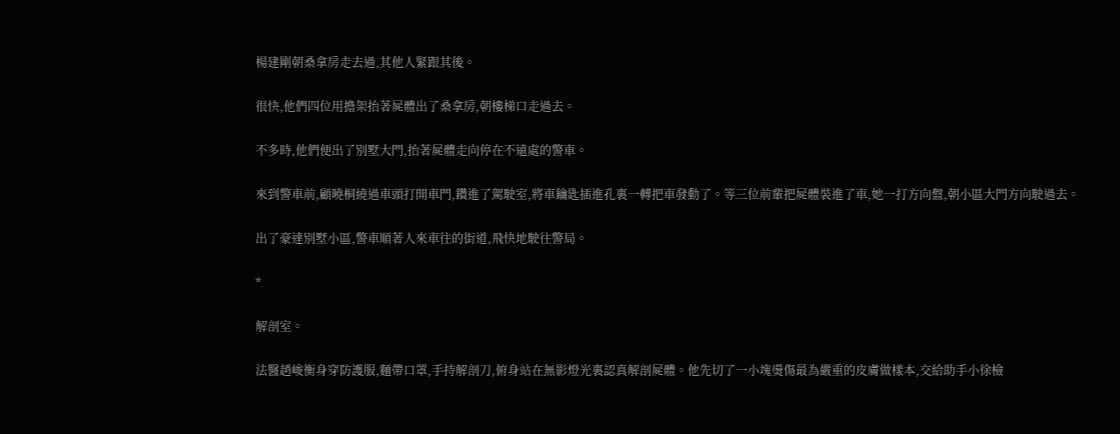楊建剛朝桑拿房走去過,其他人緊跟其後。

很快,他們四位用擔架抬著屍體出了桑拿房,朝樓梯口走過去。

不多時,他們便出了別墅大門,抬著屍體走向停在不遠處的警車。

來到警車前,顧曉桐繞過車頭打開車門,鑽進了駕駛室,將車鑰匙插進孔裏一轉把車發動了。等三位前輩把屍體裝進了車,她一打方向盤,朝小區大門方向駛過去。

出了豪達別墅小區,警車順著人來車往的街道,飛快地駛往警局。

*

解剖室。

法醫趙峻衡身穿防護服,麵帶口罩,手持解剖刀,俯身站在無影燈光裏認真解剖屍體。他先切了一小塊燙傷最為嚴重的皮膚做樣本,交給助手小徐檢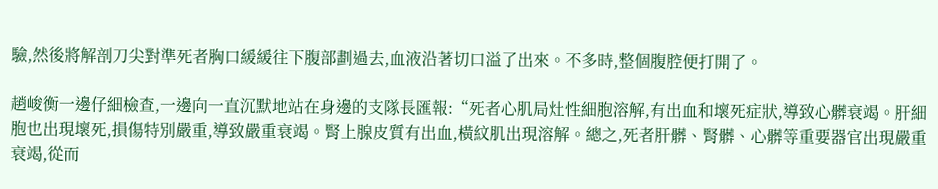驗,然後將解剖刀尖對準死者胸口緩緩往下腹部劃過去,血液沿著切口溢了出來。不多時,整個腹腔便打開了。

趙峻衡一邊仔細檢查,一邊向一直沉默地站在身邊的支隊長匯報:“死者心肌局灶性細胞溶解,有出血和壞死症狀,導致心髒衰竭。肝細胞也出現壞死,損傷特別嚴重,導致嚴重衰竭。腎上腺皮質有出血,橫紋肌出現溶解。總之,死者肝髒、腎髒、心髒等重要器官出現嚴重衰竭,從而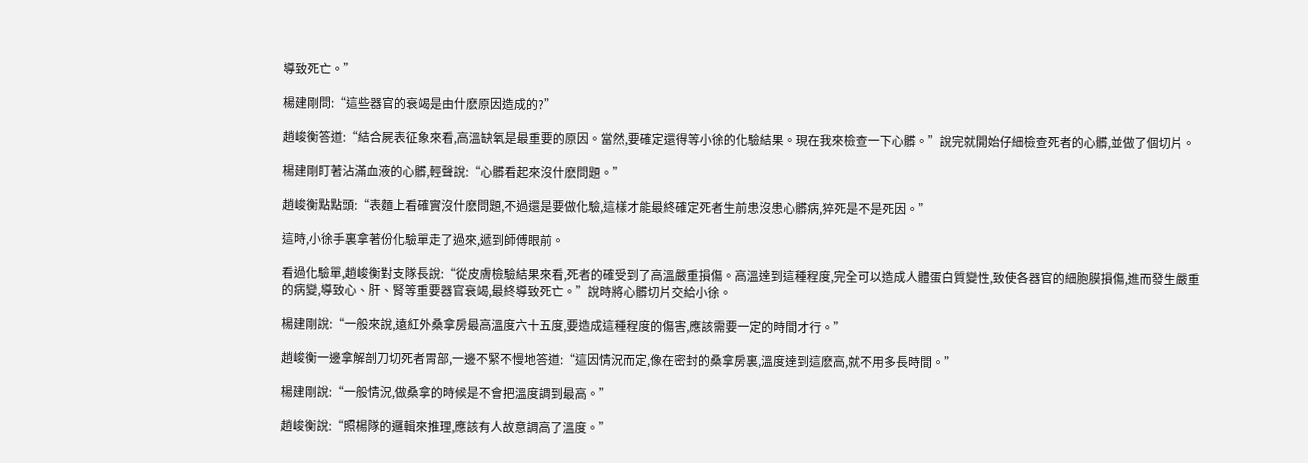導致死亡。”

楊建剛問:“這些器官的衰竭是由什麽原因造成的?”

趙峻衡答道:“結合屍表征象來看,高溫缺氧是最重要的原因。當然,要確定還得等小徐的化驗結果。現在我來檢查一下心髒。”說完就開始仔細檢查死者的心髒,並做了個切片。

楊建剛盯著沾滿血液的心髒,輕聲說:“心髒看起來沒什麽問題。”

趙峻衡點點頭:“表麵上看確實沒什麽問題,不過還是要做化驗,這樣才能最終確定死者生前患沒患心髒病,猝死是不是死因。”

這時,小徐手裏拿著份化驗單走了過來,遞到師傅眼前。

看過化驗單,趙峻衡對支隊長說:“從皮膚檢驗結果來看,死者的確受到了高溫嚴重損傷。高溫達到這種程度,完全可以造成人體蛋白質變性,致使各器官的細胞膜損傷,進而發生嚴重的病變,導致心、肝、腎等重要器官衰竭,最終導致死亡。”說時將心髒切片交給小徐。

楊建剛說:“一般來說,遠紅外桑拿房最高溫度六十五度,要造成這種程度的傷害,應該需要一定的時間才行。”

趙峻衡一邊拿解剖刀切死者胃部,一邊不緊不慢地答道:“這因情況而定,像在密封的桑拿房裏,溫度達到這麽高,就不用多長時間。”

楊建剛說:“一般情況,做桑拿的時候是不會把溫度調到最高。”

趙峻衡說:“照楊隊的邏輯來推理,應該有人故意調高了溫度。”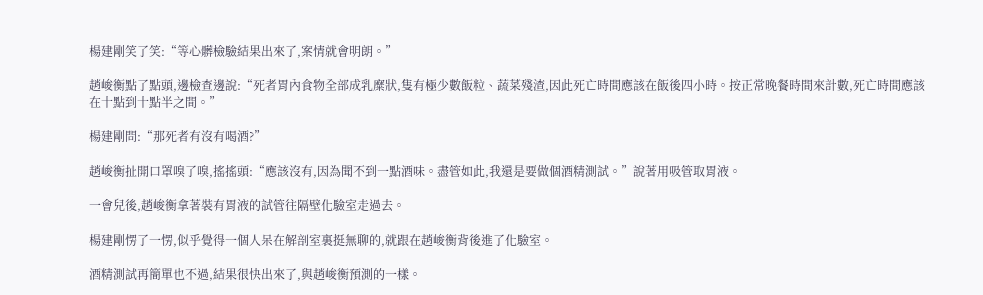楊建剛笑了笑:“等心髒檢驗結果出來了,案情就會明朗。”

趙峻衡點了點頭,邊檢查邊說:“死者胃內食物全部成乳糜狀,隻有極少數飯粒、蔬菜殘渣,因此死亡時間應該在飯後四小時。按正常晚餐時間來計數,死亡時間應該在十點到十點半之間。”

楊建剛問:“那死者有沒有喝酒?”

趙峻衡扯開口罩嗅了嗅,搖搖頭:“應該沒有,因為聞不到一點酒味。盡管如此,我還是要做個酒精測試。”說著用吸管取胃液。

一會兒後,趙峻衡拿著裝有胃液的試管往隔壁化驗室走過去。

楊建剛愣了一愣,似乎覺得一個人呆在解剖室裏挺無聊的,就跟在趙峻衡背後進了化驗室。

酒精測試再簡單也不過,結果很快出來了,與趙峻衡預測的一樣。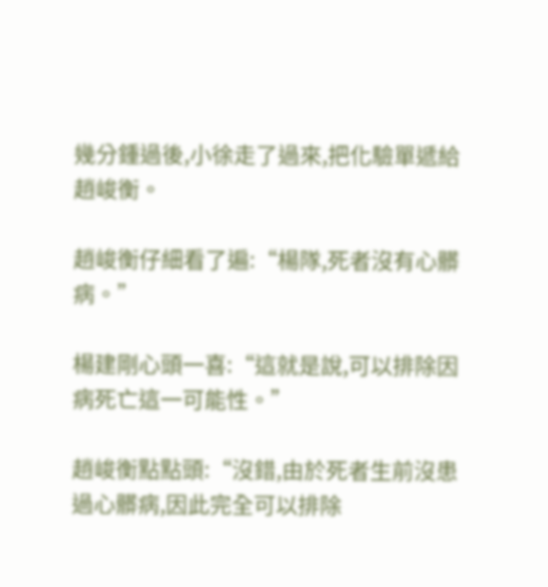幾分鍾過後,小徐走了過來,把化驗單遞給趙峻衡。

趙峻衡仔細看了遍:“楊隊,死者沒有心髒病。”

楊建剛心頭一喜:“這就是說,可以排除因病死亡這一可能性。”

趙峻衡點點頭:“沒錯,由於死者生前沒患過心髒病,因此完全可以排除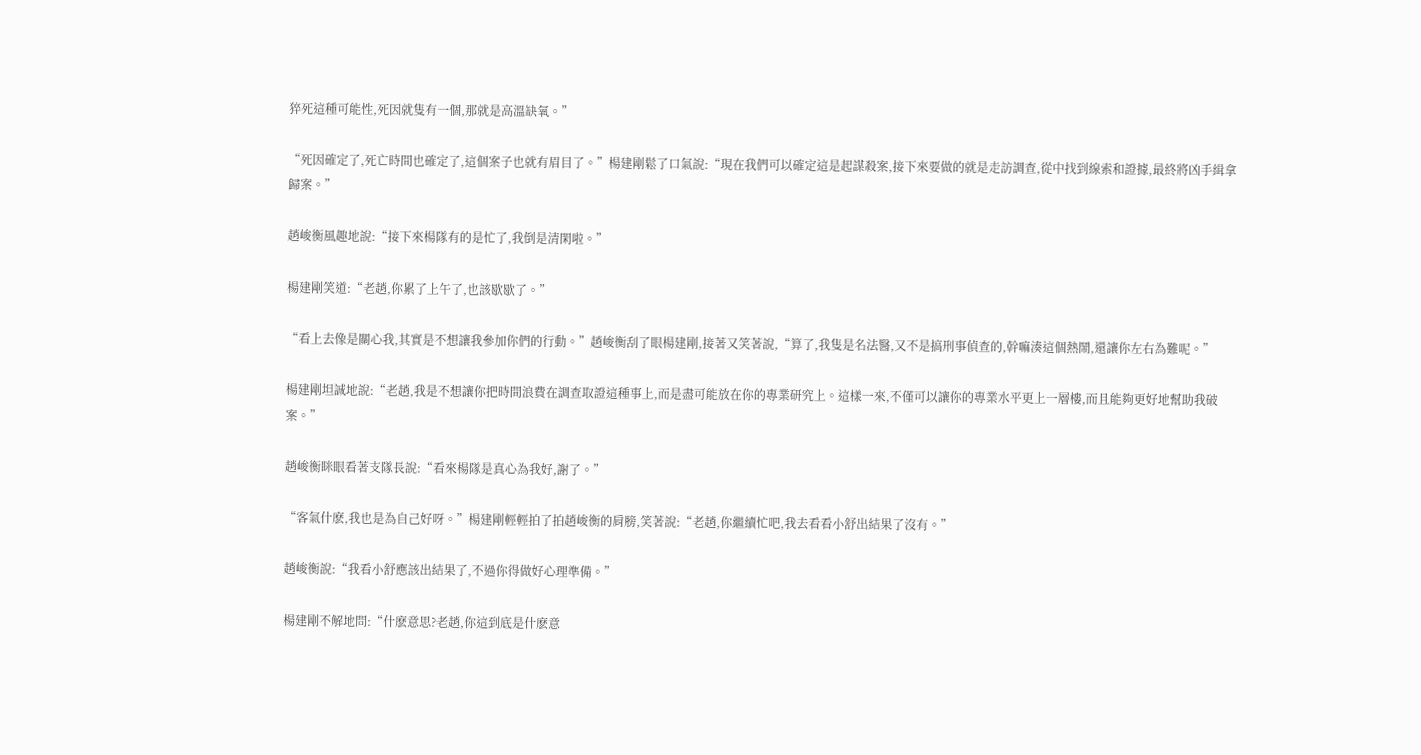猝死這種可能性,死因就隻有一個,那就是高溫缺氧。”

“死因確定了,死亡時間也確定了,這個案子也就有眉目了。”楊建剛鬆了口氣說:“現在我們可以確定這是起謀殺案,接下來要做的就是走訪調查,從中找到線索和證據,最終將凶手緝拿歸案。”

趙峻衡風趣地說:“接下來楊隊有的是忙了,我倒是清閑啦。”

楊建剛笑道:“老趙,你累了上午了,也該歇歇了。”

“看上去像是關心我,其實是不想讓我參加你們的行動。”趙峻衡刮了眼楊建剛,接著又笑著說,“算了,我隻是名法醫,又不是搞刑事偵查的,幹嘛湊這個熱鬧,還讓你左右為難呢。”

楊建剛坦誠地說:“老趙,我是不想讓你把時間浪費在調查取證這種事上,而是盡可能放在你的專業研究上。這樣一來,不僅可以讓你的專業水平更上一層樓,而且能夠更好地幫助我破案。”

趙峻衡眯眼看著支隊長說:“看來楊隊是真心為我好,謝了。”

“客氣什麽,我也是為自己好呀。”楊建剛輕輕拍了拍趙峻衡的肩膀,笑著說:“老趙,你繼續忙吧,我去看看小舒出結果了沒有。”

趙峻衡說:“我看小舒應該出結果了,不過你得做好心理準備。”

楊建剛不解地問:“什麽意思?老趙,你這到底是什麽意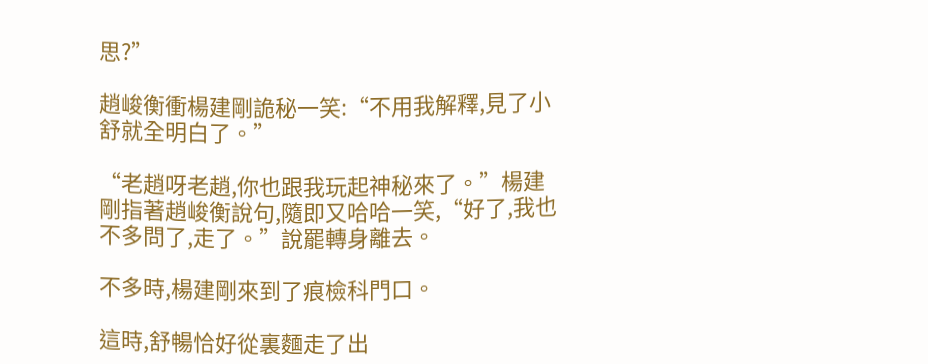思?”

趙峻衡衝楊建剛詭秘一笑:“不用我解釋,見了小舒就全明白了。”

“老趙呀老趙,你也跟我玩起神秘來了。”楊建剛指著趙峻衡說句,隨即又哈哈一笑,“好了,我也不多問了,走了。”說罷轉身離去。

不多時,楊建剛來到了痕檢科門口。

這時,舒暢恰好從裏麵走了出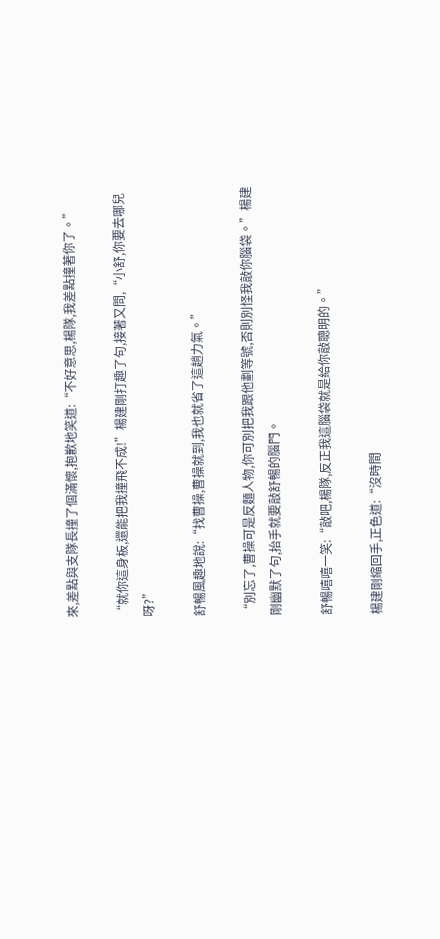來,差點與支隊長撞了個滿懷,抱歉地笑道:“不好意思,楊隊,我差點撞著你了。”

“就你這身板,還能把我撞飛不成!”楊建剛打趣了句,接著又問,“小舒,你要去哪兒呀?”

舒暢風趣地說:“找曹操,曹操就到,我也就省了這趟力氣。”

“別忘了,曹操可是反麵人物,你可別把我跟他劃等號,否則別怪我敲你腦袋。”楊建剛幽默了句,抬手就要敲舒暢的腦門。

舒暢嘻嘻一笑:“敲吧,楊隊,反正我這腦袋就是給你敲聰明的。”

楊建剛縮回手,正色道:“沒時間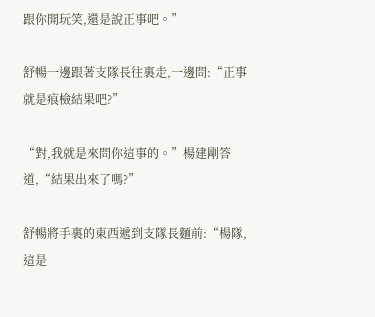跟你開玩笑,還是說正事吧。”

舒暢一邊跟著支隊長往裏走,一邊問:“正事就是痕檢結果吧?”

“對,我就是來問你這事的。”楊建剛答道,“結果出來了嗎?”

舒暢將手裏的東西遞到支隊長麵前:“楊隊,這是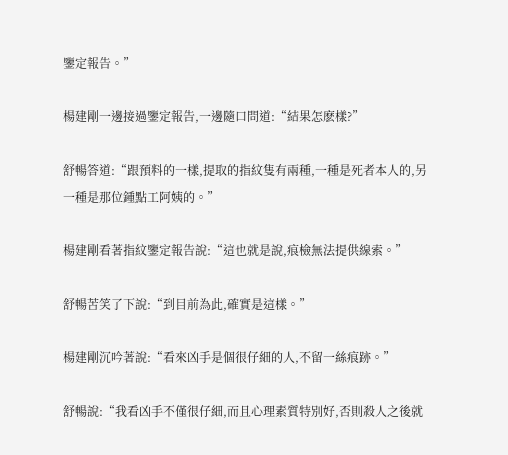鑒定報告。”

楊建剛一邊接過鑒定報告,一邊隨口問道:“結果怎麽樣?”

舒暢答道:“跟預料的一樣,提取的指紋隻有兩種,一種是死者本人的,另一種是那位鍾點工阿姨的。”

楊建剛看著指紋鑒定報告說:“這也就是說,痕檢無法提供線索。”

舒暢苦笑了下說:“到目前為此,確實是這樣。”

楊建剛沉吟著說:“看來凶手是個很仔細的人,不留一絲痕跡。”

舒暢說:“我看凶手不僅很仔細,而且心理素質特別好,否則殺人之後就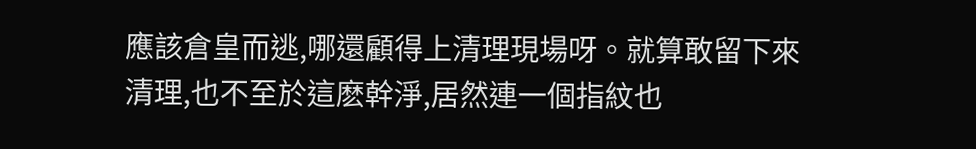應該倉皇而逃,哪還顧得上清理現場呀。就算敢留下來清理,也不至於這麽幹淨,居然連一個指紋也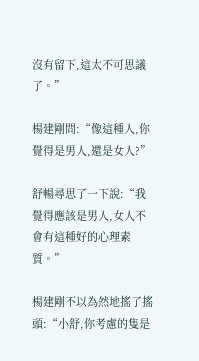沒有留下,這太不可思議了。”

楊建剛問:“像這種人,你覺得是男人,還是女人?”

舒暢尋思了一下說:“我覺得應該是男人,女人不會有這種好的心理素質。”

楊建剛不以為然地搖了搖頭:“小舒,你考慮的隻是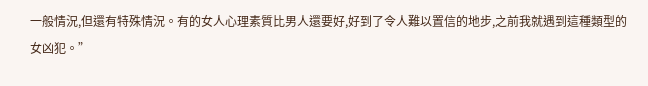一般情況,但還有特殊情況。有的女人心理素質比男人還要好,好到了令人難以置信的地步,之前我就遇到這種類型的女凶犯。”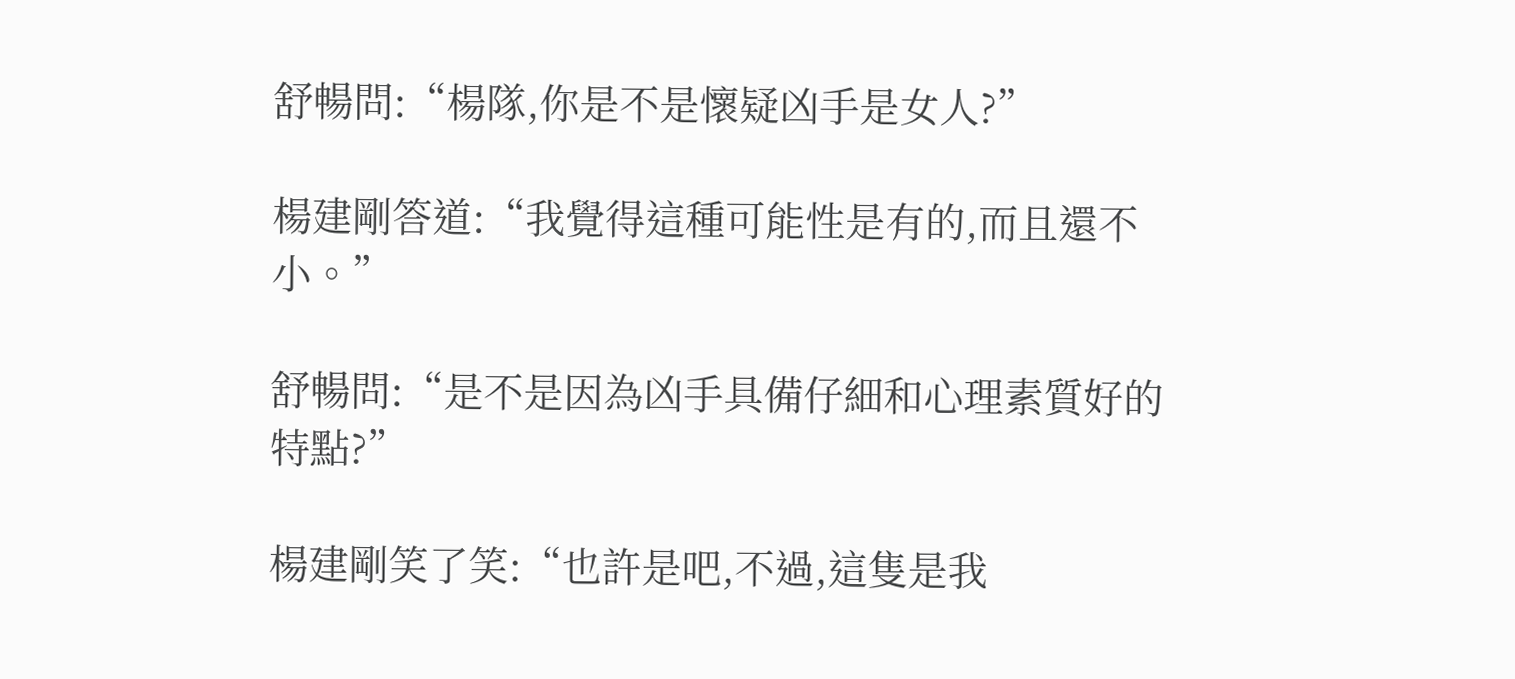舒暢問:“楊隊,你是不是懷疑凶手是女人?”

楊建剛答道:“我覺得這種可能性是有的,而且還不小。”

舒暢問:“是不是因為凶手具備仔細和心理素質好的特點?”

楊建剛笑了笑:“也許是吧,不過,這隻是我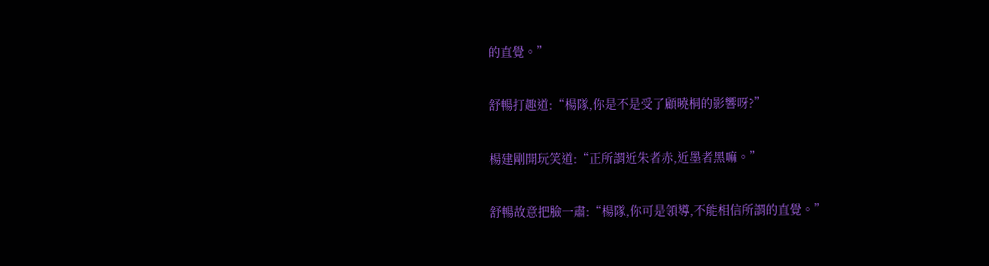的直覺。”

舒暢打趣道:“楊隊,你是不是受了顧曉桐的影響呀?”

楊建剛開玩笑道:“正所謂近朱者赤,近墨者黑嘛。”

舒暢故意把臉一肅:“楊隊,你可是領導,不能相信所謂的直覺。”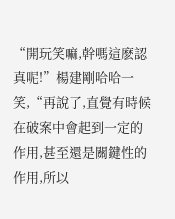“開玩笑嘛,幹嗎這麽認真呢!”楊建剛哈哈一笑,“再說了,直覺有時候在破案中會起到一定的作用,甚至還是關鍵性的作用,所以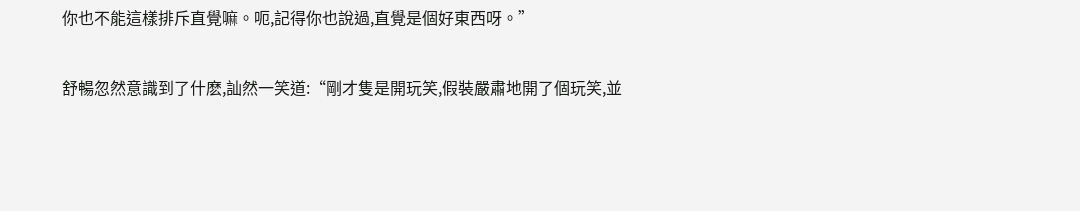你也不能這樣排斥直覺嘛。呃,記得你也說過,直覺是個好東西呀。”

舒暢忽然意識到了什麽,訕然一笑道:“剛才隻是開玩笑,假裝嚴肅地開了個玩笑,並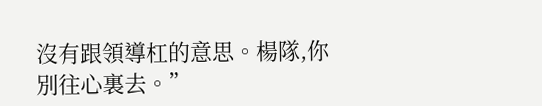沒有跟領導杠的意思。楊隊,你別往心裏去。”